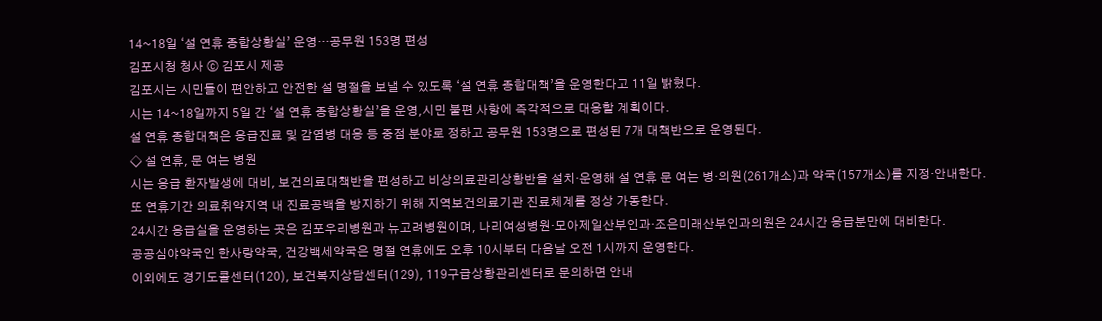14~18일 ‘설 연휴 종합상황실’ 운영…공무원 153명 편성
김포시청 청사 ⓒ 김포시 제공
김포시는 시민들이 편안하고 안전한 설 명절을 보낼 수 있도록 ‘설 연휴 종합대책’을 운영한다고 11일 밝혔다.
시는 14~18일까지 5일 간 ‘설 연휴 종합상황실’을 운영,시민 불편 사항에 즉각적으로 대응할 계획이다.
설 연휴 종합대책은 응급진료 및 감염병 대응 등 중점 분야로 정하고 공무원 153명으로 편성된 7개 대책반으로 운영된다.
◇ 설 연휴, 문 여는 병원
시는 응급 환자발생에 대비, 보건의료대책반을 편성하고 비상의료관리상황반을 설치·운영해 설 연휴 문 여는 병·의원(261개소)과 약국(157개소)를 지정·안내한다.
또 연휴기간 의료취약지역 내 진료공백을 방지하기 위해 지역보건의료기관 진료체계를 정상 가동한다.
24시간 응급실을 운영하는 곳은 김포우리병원과 뉴고려병원이며, 나리여성병원·모아제일산부인과·조은미래산부인과의원은 24시간 응급분만에 대비한다.
공공심야약국인 한사랑약국, 건강백세약국은 명절 연휴에도 오후 10시부터 다음날 오전 1시까지 운영한다.
이외에도 경기도콜센터(120), 보건복지상담센터(129), 119구급상황관리센터로 문의하면 안내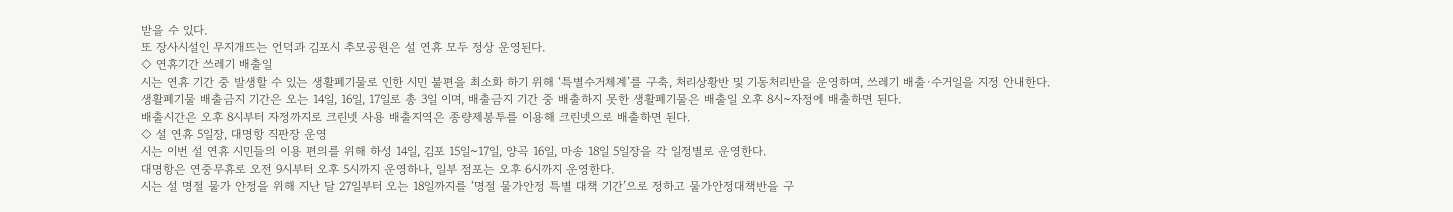받을 수 있다.
또 장사시설인 무지개뜨는 언덕과 김포시 추모공원은 설 연휴 모두 정상 운영된다.
◇ 연휴기간 쓰레기 배출일
시는 연휴 기간 중 발생할 수 있는 생활폐기물로 인한 시민 불편을 최소화 하기 위해 ‘특별수거체계’를 구축, 처리상황반 및 기동처리반을 운영하며, 쓰레기 배출·수거일을 지정 안내한다.
생활폐기물 배출금지 기간은 오는 14일, 16일, 17일로 총 3일 이며, 배출금지 기간 중 배출하지 못한 생활폐기물은 배출일 오후 8시~자정에 배출하면 된다.
배출시간은 오후 8시부터 자정까지로 크린넷 사용 배출지역은 종량제봉투를 이용해 크린넷으로 배출하면 된다.
◇ 설 연휴 5일장, 대명항 직판장 운영
시는 이번 설 연휴 시민들의 이용 편의를 위해 하성 14일, 김포 15일~17일, 양곡 16일, 마송 18일 5일장을 각 일정별로 운영한다.
대명항은 연중무휴로 오전 9시부터 오후 5시까지 운영하나, 일부 점포는 오후 6시까지 운영한다.
시는 설 명절 물가 안정을 위해 지난 달 27일부터 오는 18일까지를 ‘명절 물가안정 특별 대책 기간’으로 정하고 물가안정대책반을 구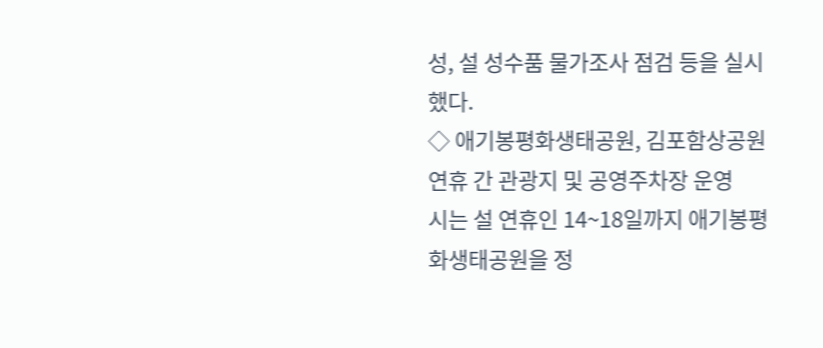성, 설 성수품 물가조사 점검 등을 실시했다.
◇ 애기봉평화생태공원, 김포함상공원 연휴 간 관광지 및 공영주차장 운영
시는 설 연휴인 14~18일까지 애기봉평화생태공원을 정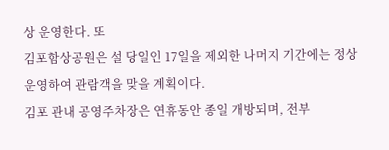상 운영한다. 또
김포함상공원은 설 당일인 17일을 제외한 나머지 기간에는 정상 운영하여 관람객을 맞을 계획이다.
김포 관내 공영주차장은 연휴동안 종일 개방되며, 전부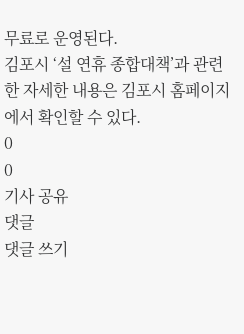무료로 운영된다.
김포시 ‘설 연휴 종합대책’과 관련한 자세한 내용은 김포시 홈페이지에서 확인할 수 있다.
0
0
기사 공유
댓글
댓글 쓰기